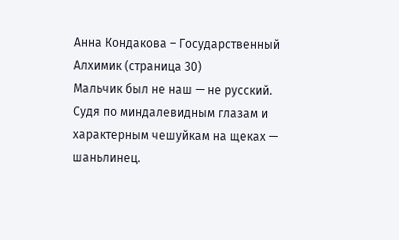Анна Кондакова – Государственный Алхимик (страница 30)
Мальчик был не наш — не русский. Судя по миндалевидным глазам и характерным чешуйкам на щеках — шаньлинец.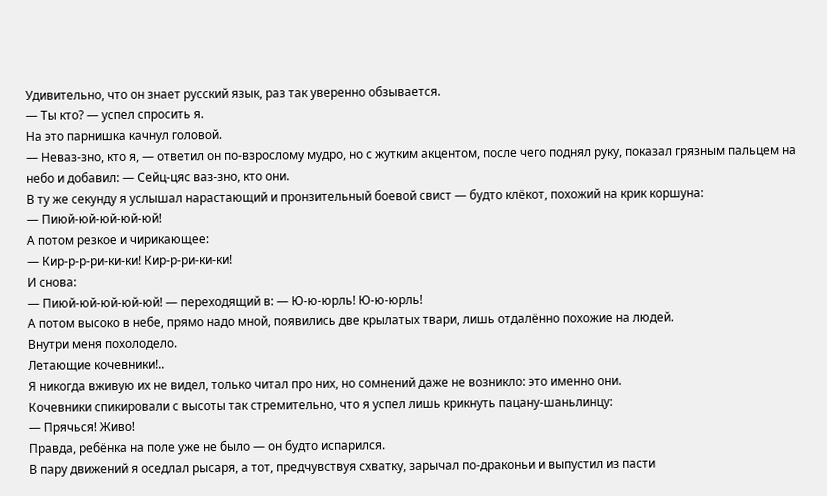Удивительно, что он знает русский язык, раз так уверенно обзывается.
— Ты кто? — успел спросить я.
На это парнишка качнул головой.
— Неваз-зно, кто я, — ответил он по-взрослому мудро, но с жутким акцентом, после чего поднял руку, показал грязным пальцем на небо и добавил: — Сейц-цяс ваз-зно, кто они.
В ту же секунду я услышал нарастающий и пронзительный боевой свист — будто клёкот, похожий на крик коршуна:
— Пиюй-юй-юй-юй-юй!
А потом резкое и чирикающее:
— Кир-р-р-ри-ки-ки! Кир-р-ри-ки-ки!
И снова:
— Пиюй-юй-юй-юй-юй! — переходящий в: — Ю-ю-юрль! Ю-ю-юрль!
А потом высоко в небе, прямо надо мной, появились две крылатых твари, лишь отдалённо похожие на людей.
Внутри меня похолодело.
Летающие кочевники!..
Я никогда вживую их не видел, только читал про них, но сомнений даже не возникло: это именно они.
Кочевники спикировали с высоты так стремительно, что я успел лишь крикнуть пацану-шаньлинцу:
— Прячься! Живо!
Правда, ребёнка на поле уже не было — он будто испарился.
В пару движений я оседлал рысаря, а тот, предчувствуя схватку, зарычал по-драконьи и выпустил из пасти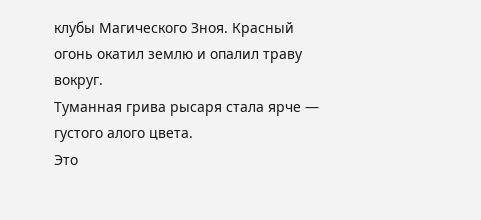клубы Магического Зноя. Красный огонь окатил землю и опалил траву вокруг.
Туманная грива рысаря стала ярче — густого алого цвета.
Это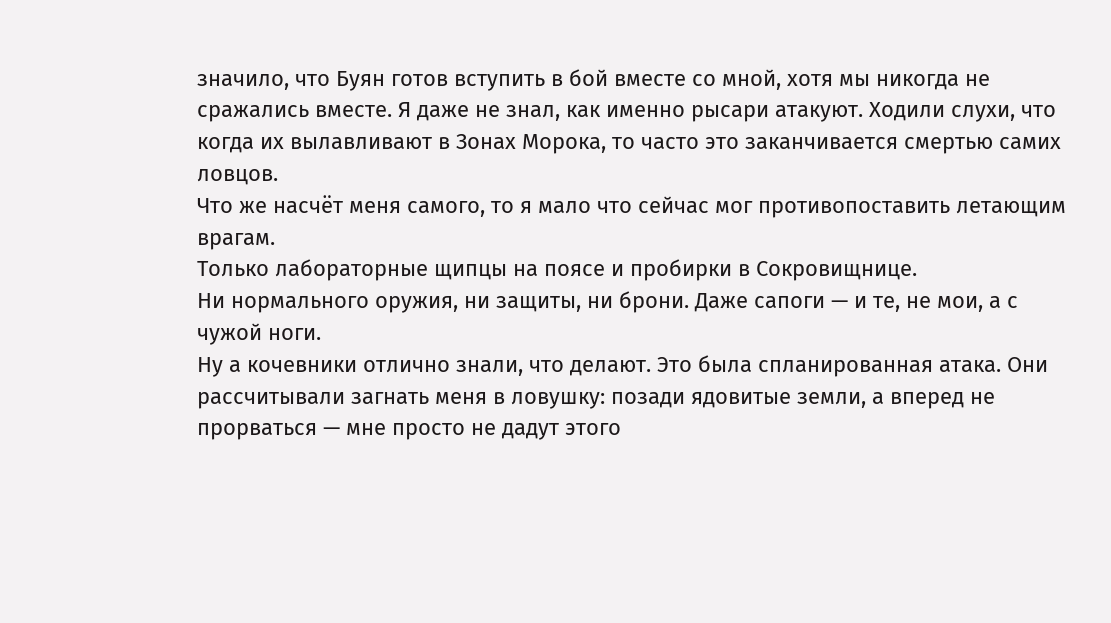значило, что Буян готов вступить в бой вместе со мной, хотя мы никогда не сражались вместе. Я даже не знал, как именно рысари атакуют. Ходили слухи, что когда их вылавливают в Зонах Морока, то часто это заканчивается смертью самих ловцов.
Что же насчёт меня самого, то я мало что сейчас мог противопоставить летающим врагам.
Только лабораторные щипцы на поясе и пробирки в Сокровищнице.
Ни нормального оружия, ни защиты, ни брони. Даже сапоги — и те, не мои, а с чужой ноги.
Ну а кочевники отлично знали, что делают. Это была спланированная атака. Они рассчитывали загнать меня в ловушку: позади ядовитые земли, а вперед не прорваться — мне просто не дадут этого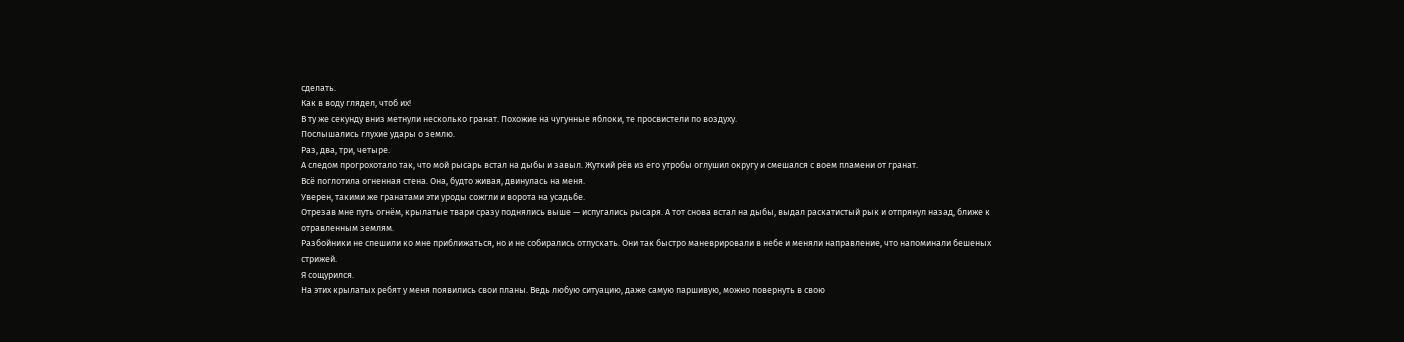сделать.
Как в воду глядел, чтоб их!
В ту же секунду вниз метнули несколько гранат. Похожие на чугунные яблоки, те просвистели по воздуху.
Послышались глухие удары о землю.
Раз, два, три, четыре.
А следом прогрохотало так, что мой рысарь встал на дыбы и завыл. Жуткий рёв из его утробы оглушил округу и смешался с воем пламени от гранат.
Всё поглотила огненная стена. Она, будто живая, двинулась на меня.
Уверен, такими же гранатами эти уроды сожгли и ворота на усадьбе.
Отрезав мне путь огнём, крылатые твари сразу поднялись выше — испугались рысаря. А тот снова встал на дыбы, выдал раскатистый рык и отпрянул назад, ближе к отравленным землям.
Разбойники не спешили ко мне приближаться, но и не собирались отпускать. Они так быстро маневрировали в небе и меняли направление, что напоминали бешеных стрижей.
Я сощурился.
На этих крылатых ребят у меня появились свои планы. Ведь любую ситуацию, даже самую паршивую, можно повернуть в свою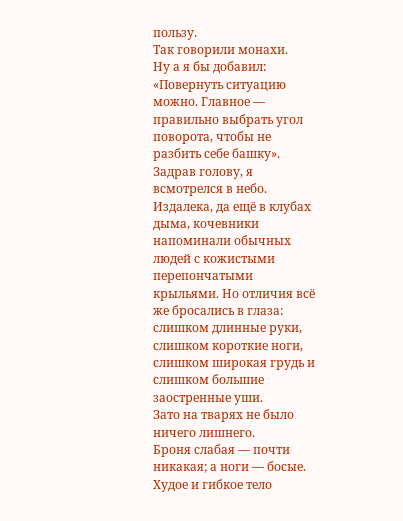пользу.
Так говорили монахи.
Ну а я бы добавил: «Повернуть ситуацию можно. Главное — правильно выбрать угол поворота, чтобы не разбить себе башку».
Задрав голову, я всмотрелся в небо.
Издалека, да ещё в клубах дыма, кочевники напоминали обычных людей с кожистыми перепончатыми крыльями. Но отличия всё же бросались в глаза: слишком длинные руки, слишком короткие ноги, слишком широкая грудь и слишком большие заостренные уши.
Зато на тварях не было ничего лишнего.
Броня слабая — почти никакая; а ноги — босые. Худое и гибкое тело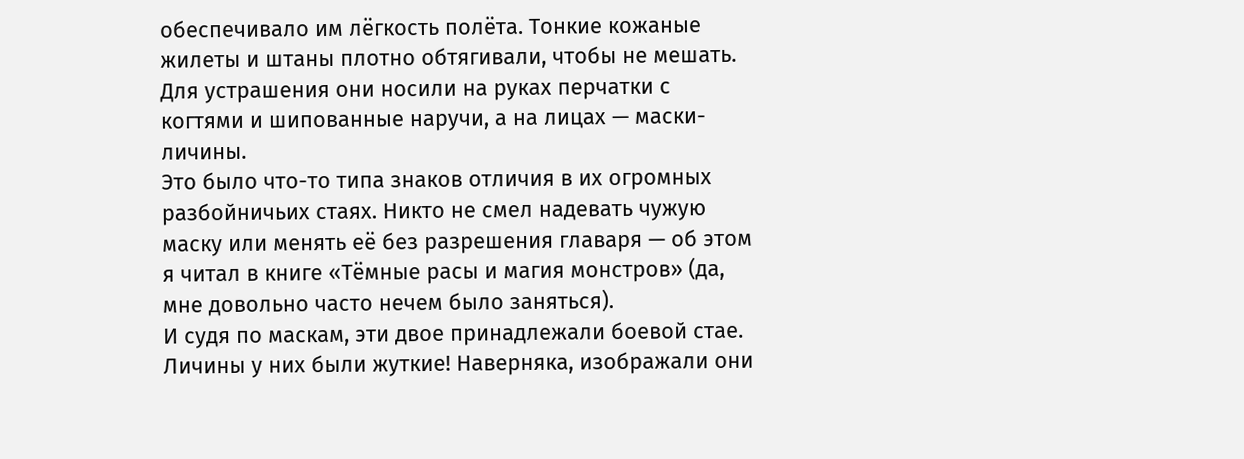обеспечивало им лёгкость полёта. Тонкие кожаные жилеты и штаны плотно обтягивали, чтобы не мешать.
Для устрашения они носили на руках перчатки с когтями и шипованные наручи, а на лицах — маски-личины.
Это было что-то типа знаков отличия в их огромных разбойничьих стаях. Никто не смел надевать чужую маску или менять её без разрешения главаря — об этом я читал в книге «Тёмные расы и магия монстров» (да, мне довольно часто нечем было заняться).
И судя по маскам, эти двое принадлежали боевой стае. Личины у них были жуткие! Наверняка, изображали они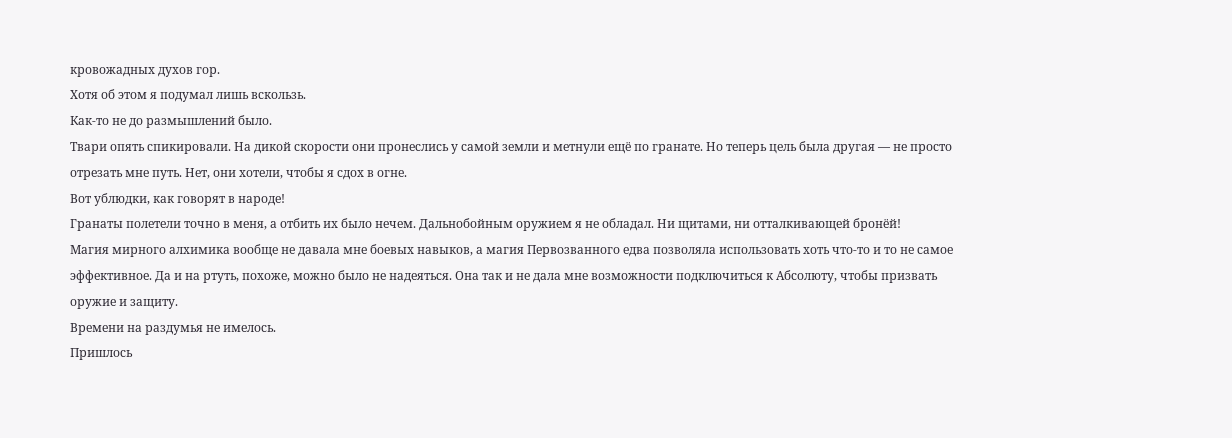кровожадных духов гор.
Хотя об этом я подумал лишь вскользь.
Как-то не до размышлений было.
Твари опять спикировали. На дикой скорости они пронеслись у самой земли и метнули ещё по гранате. Но теперь цель была другая — не просто отрезать мне путь. Нет, они хотели, чтобы я сдох в огне.
Вот ублюдки, как говорят в народе!
Гранаты полетели точно в меня, а отбить их было нечем. Дальнобойным оружием я не обладал. Ни щитами, ни отталкивающей бронёй!
Магия мирного алхимика вообще не давала мне боевых навыков, а магия Первозванного едва позволяла использовать хоть что-то и то не самое эффективное. Да и на ртуть, похоже, можно было не надеяться. Она так и не дала мне возможности подключиться к Абсолюту, чтобы призвать оружие и защиту.
Времени на раздумья не имелось.
Пришлось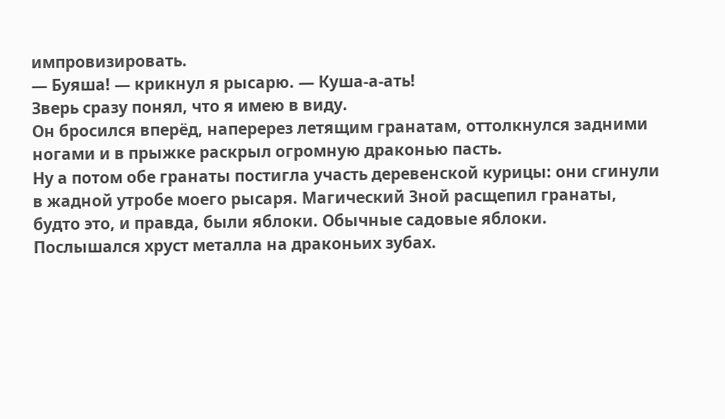импровизировать.
— Буяша! — крикнул я рысарю. — Куша-а-ать!
Зверь сразу понял, что я имею в виду.
Он бросился вперёд, наперерез летящим гранатам, оттолкнулся задними ногами и в прыжке раскрыл огромную драконью пасть.
Ну а потом обе гранаты постигла участь деревенской курицы: они сгинули в жадной утробе моего рысаря. Магический Зной расщепил гранаты, будто это, и правда, были яблоки. Обычные садовые яблоки.
Послышался хруст металла на драконьих зубах.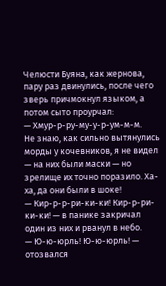Челюсти Буяна, как жернова, пару раз двинулись, после чего зверь причмокнул языком, а потом сыто проурчал:
— Хмур-р-ру-му-у-р-ум-м-м.
Не знаю, как сильно вытянулись морды у кочевников, я не видел — на них были маски — но зрелище их точно поразило. Ха-ха, да они были в шоке!
— Кир-р-р-ри-ки-ки! Кир-р-ри-ки-ки! — в панике закричал один из них и рванул в небо.
— Ю-ю-юрль! Ю-ю-юрль! — отозвался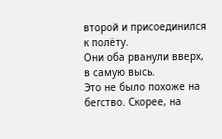второй и присоединился к полёту.
Они оба рванули вверх, в самую высь.
Это не было похоже на бегство. Скорее, на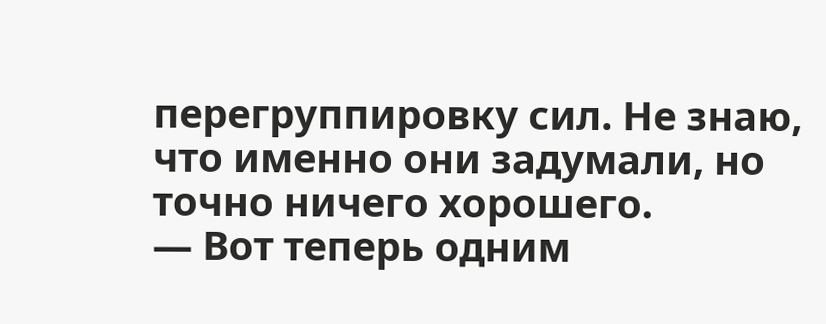перегруппировку сил. Не знаю, что именно они задумали, но точно ничего хорошего.
— Вот теперь одним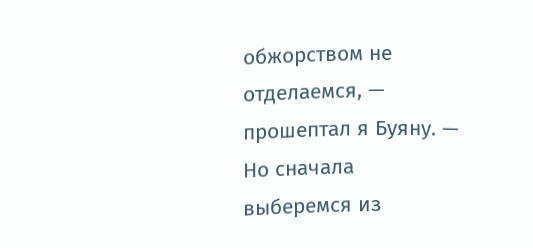обжорством не отделаемся, — прошептал я Буяну. — Но сначала выберемся из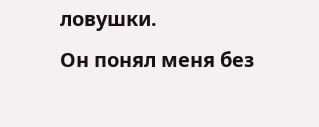ловушки.
Он понял меня без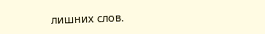лишних слов.